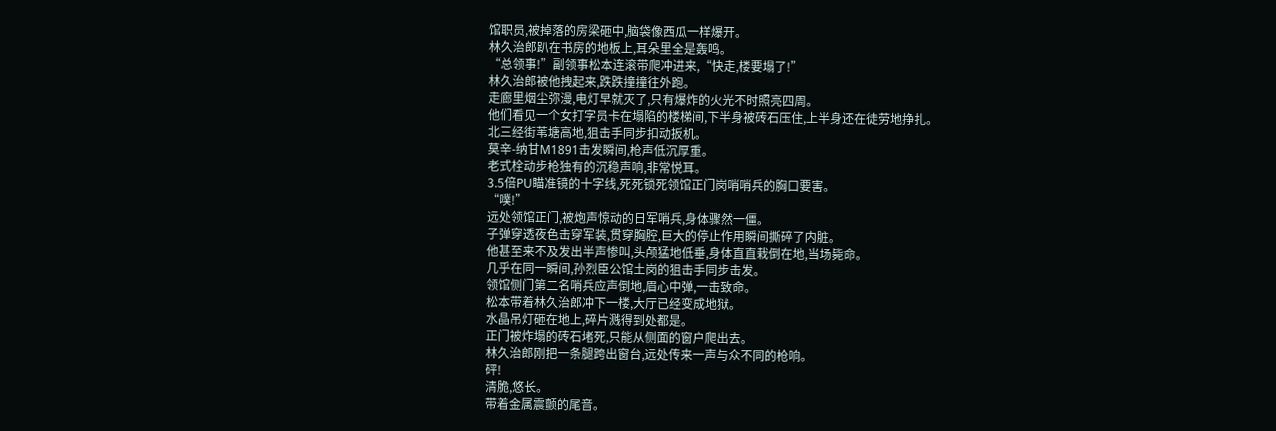馆职员,被掉落的房梁砸中,脑袋像西瓜一样爆开。
林久治郎趴在书房的地板上,耳朵里全是轰鸣。
“总领事!”副领事松本连滚带爬冲进来,“快走,楼要塌了!”
林久治郎被他拽起来,跌跌撞撞往外跑。
走廊里烟尘弥漫,电灯早就灭了,只有爆炸的火光不时照亮四周。
他们看见一个女打字员卡在塌陷的楼梯间,下半身被砖石压住,上半身还在徒劳地挣扎。
北三经街苇塘高地,狙击手同步扣动扳机。
莫辛-纳甘M1891击发瞬间,枪声低沉厚重。
老式栓动步枪独有的沉稳声响,非常悦耳。
3.5倍PU瞄准镜的十字线,死死锁死领馆正门岗哨哨兵的胸口要害。
“噗!”
远处领馆正门,被炮声惊动的日军哨兵,身体骤然一僵。
子弹穿透夜色击穿军装,贯穿胸腔,巨大的停止作用瞬间撕碎了内脏。
他甚至来不及发出半声惨叫,头颅猛地低垂,身体直直栽倒在地,当场毙命。
几乎在同一瞬间,孙烈臣公馆土岗的狙击手同步击发。
领馆侧门第二名哨兵应声倒地,眉心中弹,一击致命。
松本带着林久治郎冲下一楼,大厅已经变成地狱。
水晶吊灯砸在地上,碎片溅得到处都是。
正门被炸塌的砖石堵死,只能从侧面的窗户爬出去。
林久治郎刚把一条腿跨出窗台,远处传来一声与众不同的枪响。
砰!
清脆,悠长。
带着金属震颤的尾音。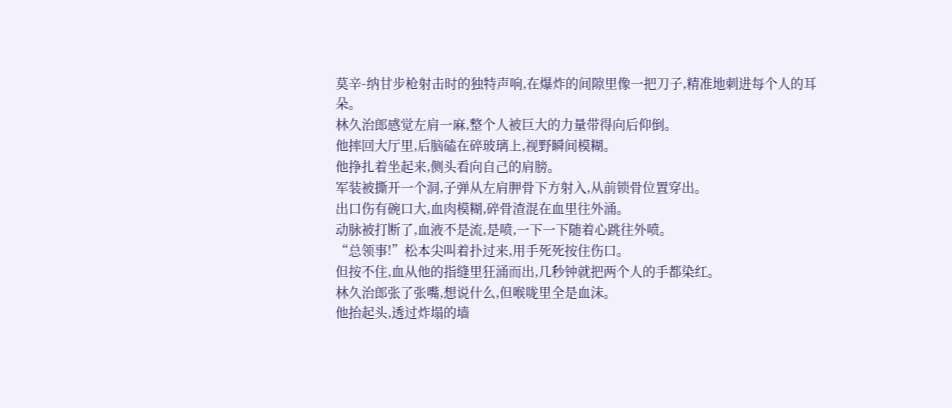莫辛-纳甘步枪射击时的独特声响,在爆炸的间隙里像一把刀子,精准地刺进每个人的耳朵。
林久治郎感觉左肩一麻,整个人被巨大的力量带得向后仰倒。
他摔回大厅里,后脑磕在碎玻璃上,视野瞬间模糊。
他挣扎着坐起来,侧头看向自己的肩膀。
军装被撕开一个洞,子弹从左肩胛骨下方射入,从前锁骨位置穿出。
出口伤有碗口大,血肉模糊,碎骨渣混在血里往外涌。
动脉被打断了,血液不是流,是喷,一下一下随着心跳往外喷。
“总领事!”松本尖叫着扑过来,用手死死按住伤口。
但按不住,血从他的指缝里狂涌而出,几秒钟就把两个人的手都染红。
林久治郎张了张嘴,想说什么,但喉咙里全是血沫。
他抬起头,透过炸塌的墙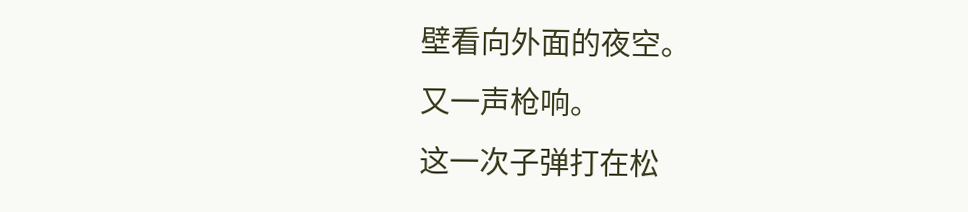壁看向外面的夜空。
又一声枪响。
这一次子弹打在松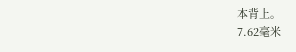本背上。
7.62毫米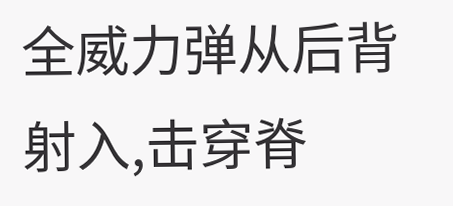全威力弹从后背射入,击穿脊